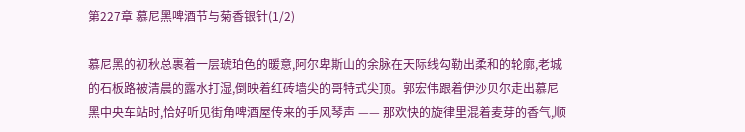第227章 慕尼黑啤酒节与菊香银针(1/2)

慕尼黑的初秋总裹着一层琥珀色的暖意,阿尔卑斯山的余脉在天际线勾勒出柔和的轮廓,老城的石板路被清晨的露水打湿,倒映着红砖墙尖的哥特式尖顶。郭宏伟跟着伊沙贝尔走出慕尼黑中央车站时,恰好听见街角啤酒屋传来的手风琴声 —— 那欢快的旋律里混着麦芽的香气,顺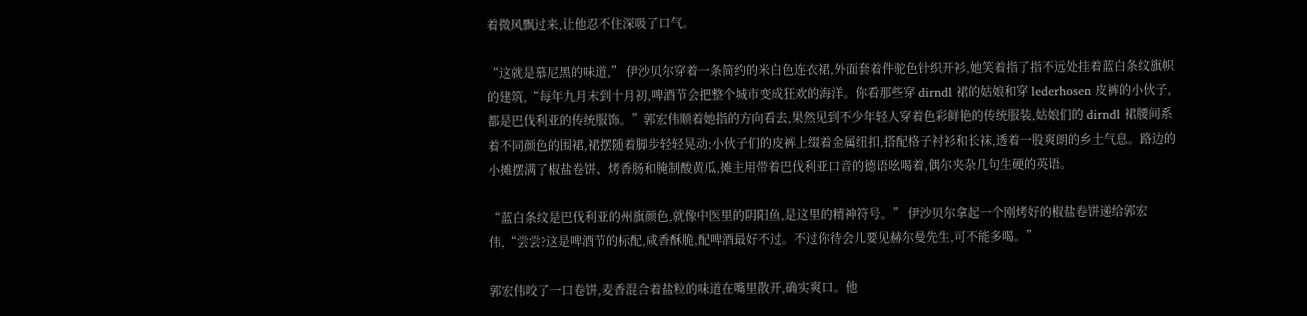着微风飘过来,让他忍不住深吸了口气。

“这就是慕尼黑的味道,” 伊沙贝尔穿着一条简约的米白色连衣裙,外面套着件驼色针织开衫,她笑着指了指不远处挂着蓝白条纹旗帜的建筑,“每年九月末到十月初,啤酒节会把整个城市变成狂欢的海洋。你看那些穿 dirndl 裙的姑娘和穿 lederhosen 皮裤的小伙子,都是巴伐利亚的传统服饰。”郭宏伟顺着她指的方向看去,果然见到不少年轻人穿着色彩鲜艳的传统服装,姑娘们的 dirndl 裙腰间系着不同颜色的围裙,裙摆随着脚步轻轻晃动;小伙子们的皮裤上缀着金属纽扣,搭配格子衬衫和长袜,透着一股爽朗的乡土气息。路边的小摊摆满了椒盐卷饼、烤香肠和腌制酸黄瓜,摊主用带着巴伐利亚口音的德语吆喝着,偶尔夹杂几句生硬的英语。

“蓝白条纹是巴伐利亚的州旗颜色,就像中医里的阴阳鱼,是这里的精神符号。” 伊沙贝尔拿起一个刚烤好的椒盐卷饼递给郭宏伟,“尝尝?这是啤酒节的标配,咸香酥脆,配啤酒最好不过。不过你待会儿要见赫尔曼先生,可不能多喝。”

郭宏伟咬了一口卷饼,麦香混合着盐粒的味道在嘴里散开,确实爽口。他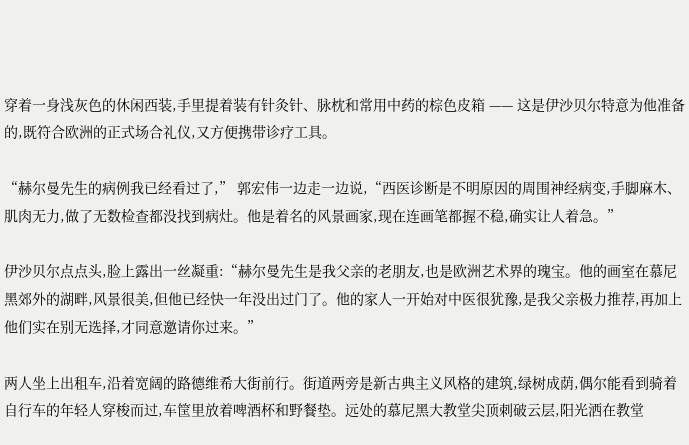穿着一身浅灰色的休闲西装,手里提着装有针灸针、脉枕和常用中药的棕色皮箱 —— 这是伊沙贝尔特意为他准备的,既符合欧洲的正式场合礼仪,又方便携带诊疗工具。

“赫尔曼先生的病例我已经看过了,” 郭宏伟一边走一边说,“西医诊断是不明原因的周围神经病变,手脚麻木、肌肉无力,做了无数检查都没找到病灶。他是着名的风景画家,现在连画笔都握不稳,确实让人着急。”

伊沙贝尔点点头,脸上露出一丝凝重:“赫尔曼先生是我父亲的老朋友,也是欧洲艺术界的瑰宝。他的画室在慕尼黑郊外的湖畔,风景很美,但他已经快一年没出过门了。他的家人一开始对中医很犹豫,是我父亲极力推荐,再加上他们实在别无选择,才同意邀请你过来。”

两人坐上出租车,沿着宽阔的路德维希大街前行。街道两旁是新古典主义风格的建筑,绿树成荫,偶尔能看到骑着自行车的年轻人穿梭而过,车筐里放着啤酒杯和野餐垫。远处的慕尼黑大教堂尖顶刺破云层,阳光洒在教堂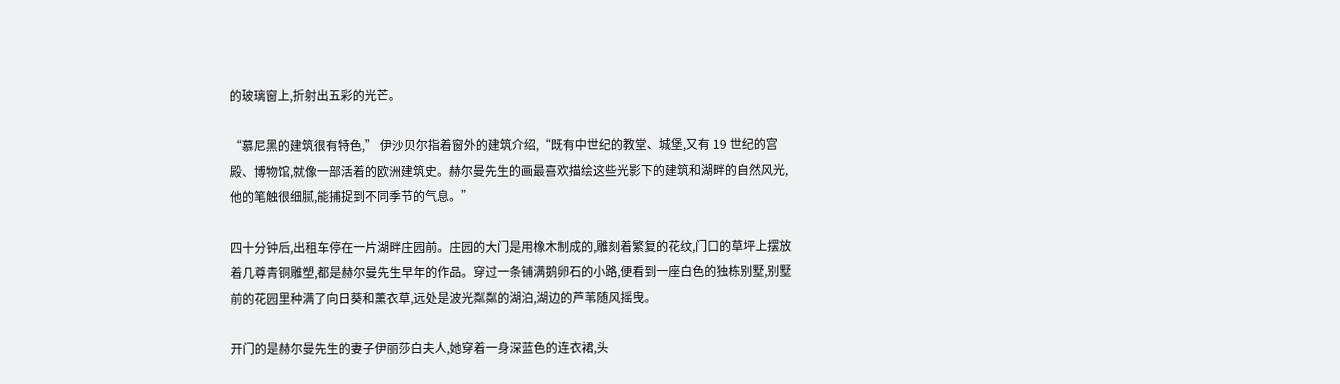的玻璃窗上,折射出五彩的光芒。

“慕尼黑的建筑很有特色,” 伊沙贝尔指着窗外的建筑介绍,“既有中世纪的教堂、城堡,又有 19 世纪的宫殿、博物馆,就像一部活着的欧洲建筑史。赫尔曼先生的画最喜欢描绘这些光影下的建筑和湖畔的自然风光,他的笔触很细腻,能捕捉到不同季节的气息。”

四十分钟后,出租车停在一片湖畔庄园前。庄园的大门是用橡木制成的,雕刻着繁复的花纹,门口的草坪上摆放着几尊青铜雕塑,都是赫尔曼先生早年的作品。穿过一条铺满鹅卵石的小路,便看到一座白色的独栋别墅,别墅前的花园里种满了向日葵和薰衣草,远处是波光粼粼的湖泊,湖边的芦苇随风摇曳。

开门的是赫尔曼先生的妻子伊丽莎白夫人,她穿着一身深蓝色的连衣裙,头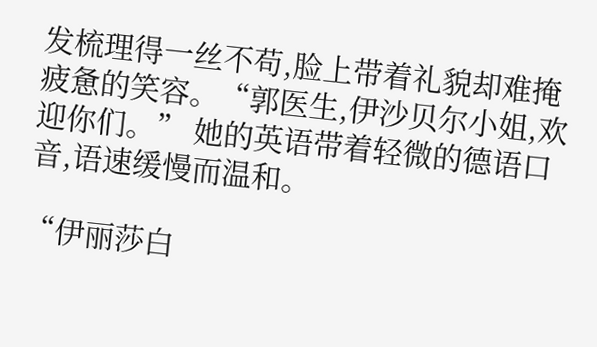发梳理得一丝不苟,脸上带着礼貌却难掩疲惫的笑容。“郭医生,伊沙贝尔小姐,欢迎你们。” 她的英语带着轻微的德语口音,语速缓慢而温和。

“伊丽莎白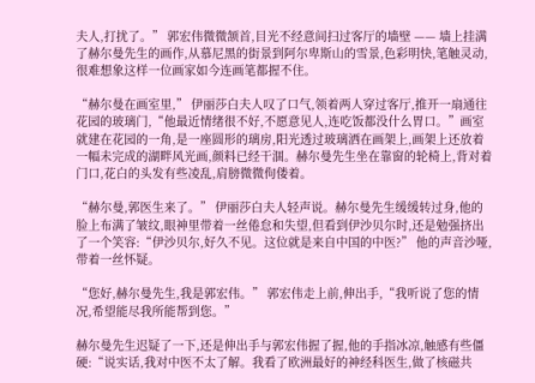夫人,打扰了。” 郭宏伟微微颔首,目光不经意间扫过客厅的墙壁 —— 墙上挂满了赫尔曼先生的画作,从慕尼黑的街景到阿尔卑斯山的雪景,色彩明快,笔触灵动,很难想象这样一位画家如今连画笔都握不住。

“赫尔曼在画室里,” 伊丽莎白夫人叹了口气,领着两人穿过客厅,推开一扇通往花园的玻璃门,“他最近情绪很不好,不愿意见人,连吃饭都没什么胃口。”画室就建在花园的一角,是一座圆形的璃房,阳光透过玻璃洒在画架上,画架上还放着一幅未完成的湖畔风光画,颜料已经干涸。赫尔曼先生坐在靠窗的轮椅上,背对着门口,花白的头发有些凌乱,肩膀微微佝偻着。

“赫尔曼,郭医生来了。” 伊丽莎白夫人轻声说。赫尔曼先生缓缓转过身,他的脸上布满了皱纹,眼神里带着一丝倦怠和失望,但看到伊沙贝尔时,还是勉强挤出了一个笑容:“伊沙贝尔,好久不见。这位就是来自中国的中医?” 他的声音沙哑,带着一丝怀疑。

“您好,赫尔曼先生,我是郭宏伟。” 郭宏伟走上前,伸出手,“我听说了您的情况,希望能尽我所能帮到您。”

赫尔曼先生迟疑了一下,还是伸出手与郭宏伟握了握,他的手指冰凉,触感有些僵硬:“说实话,我对中医不太了解。我看了欧洲最好的神经科医生,做了核磁共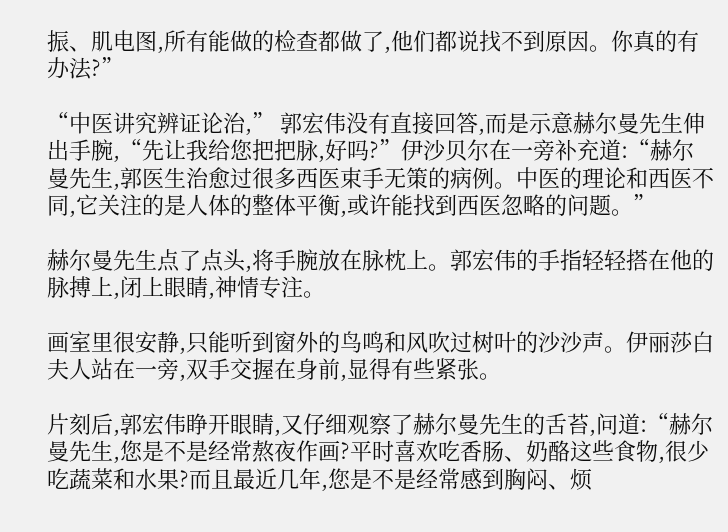振、肌电图,所有能做的检查都做了,他们都说找不到原因。你真的有办法?”

“中医讲究辨证论治,” 郭宏伟没有直接回答,而是示意赫尔曼先生伸出手腕,“先让我给您把把脉,好吗?”伊沙贝尔在一旁补充道:“赫尔曼先生,郭医生治愈过很多西医束手无策的病例。中医的理论和西医不同,它关注的是人体的整体平衡,或许能找到西医忽略的问题。”

赫尔曼先生点了点头,将手腕放在脉枕上。郭宏伟的手指轻轻搭在他的脉搏上,闭上眼睛,神情专注。

画室里很安静,只能听到窗外的鸟鸣和风吹过树叶的沙沙声。伊丽莎白夫人站在一旁,双手交握在身前,显得有些紧张。

片刻后,郭宏伟睁开眼睛,又仔细观察了赫尔曼先生的舌苔,问道:“赫尔曼先生,您是不是经常熬夜作画?平时喜欢吃香肠、奶酪这些食物,很少吃蔬菜和水果?而且最近几年,您是不是经常感到胸闷、烦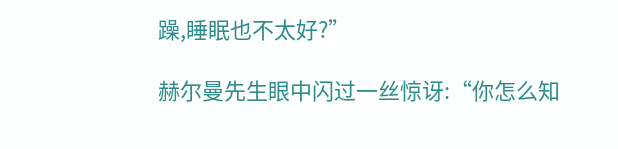躁,睡眠也不太好?”

赫尔曼先生眼中闪过一丝惊讶:“你怎么知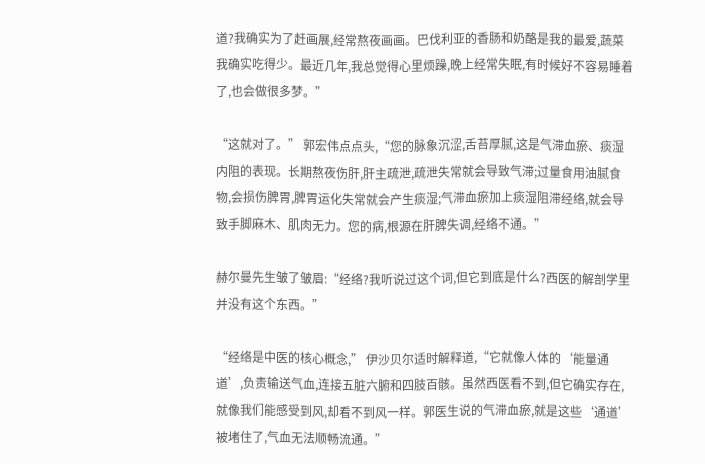道?我确实为了赶画展,经常熬夜画画。巴伐利亚的香肠和奶酪是我的最爱,蔬菜我确实吃得少。最近几年,我总觉得心里烦躁,晚上经常失眠,有时候好不容易睡着了,也会做很多梦。”

“这就对了。” 郭宏伟点点头,“您的脉象沉涩,舌苔厚腻,这是气滞血瘀、痰湿内阻的表现。长期熬夜伤肝,肝主疏泄,疏泄失常就会导致气滞;过量食用油腻食物,会损伤脾胃,脾胃运化失常就会产生痰湿;气滞血瘀加上痰湿阻滞经络,就会导致手脚麻木、肌肉无力。您的病,根源在肝脾失调,经络不通。”

赫尔曼先生皱了皱眉:“经络?我听说过这个词,但它到底是什么?西医的解剖学里并没有这个东西。”

“经络是中医的核心概念,” 伊沙贝尔适时解释道,“它就像人体的‘能量通道’,负责输送气血,连接五脏六腑和四肢百骸。虽然西医看不到,但它确实存在,就像我们能感受到风,却看不到风一样。郭医生说的气滞血瘀,就是这些‘通道’被堵住了,气血无法顺畅流通。”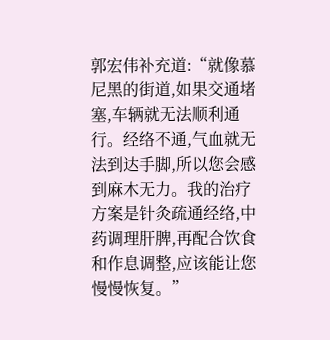郭宏伟补充道:“就像慕尼黑的街道,如果交通堵塞,车辆就无法顺利通行。经络不通,气血就无法到达手脚,所以您会感到麻木无力。我的治疗方案是针灸疏通经络,中药调理肝脾,再配合饮食和作息调整,应该能让您慢慢恢复。”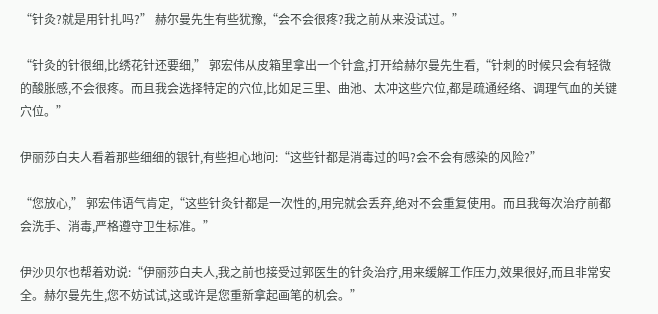“针灸?就是用针扎吗?” 赫尔曼先生有些犹豫,“会不会很疼?我之前从来没试过。”

“针灸的针很细,比绣花针还要细,” 郭宏伟从皮箱里拿出一个针盒,打开给赫尔曼先生看,“针刺的时候只会有轻微的酸胀感,不会很疼。而且我会选择特定的穴位,比如足三里、曲池、太冲这些穴位,都是疏通经络、调理气血的关键穴位。”

伊丽莎白夫人看着那些细细的银针,有些担心地问:“这些针都是消毒过的吗?会不会有感染的风险?”

“您放心,” 郭宏伟语气肯定,“这些针灸针都是一次性的,用完就会丢弃,绝对不会重复使用。而且我每次治疗前都会洗手、消毒,严格遵守卫生标准。”

伊沙贝尔也帮着劝说:“伊丽莎白夫人,我之前也接受过郭医生的针灸治疗,用来缓解工作压力,效果很好,而且非常安全。赫尔曼先生,您不妨试试,这或许是您重新拿起画笔的机会。”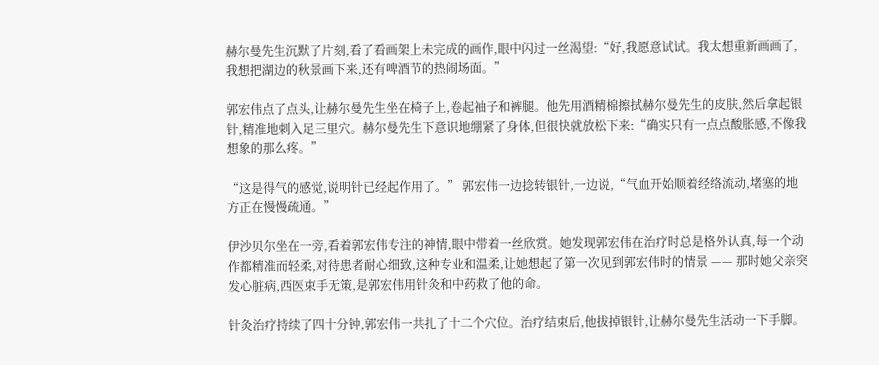赫尔曼先生沉默了片刻,看了看画架上未完成的画作,眼中闪过一丝渴望:“好,我愿意试试。我太想重新画画了,我想把湖边的秋景画下来,还有啤酒节的热闹场面。”

郭宏伟点了点头,让赫尔曼先生坐在椅子上,卷起袖子和裤腿。他先用酒精棉擦拭赫尔曼先生的皮肤,然后拿起银针,精准地刺入足三里穴。赫尔曼先生下意识地绷紧了身体,但很快就放松下来:“确实只有一点点酸胀感,不像我想象的那么疼。”

“这是得气的感觉,说明针已经起作用了。” 郭宏伟一边捻转银针,一边说,“气血开始顺着经络流动,堵塞的地方正在慢慢疏通。”

伊沙贝尔坐在一旁,看着郭宏伟专注的神情,眼中带着一丝欣赏。她发现郭宏伟在治疗时总是格外认真,每一个动作都精准而轻柔,对待患者耐心细致,这种专业和温柔,让她想起了第一次见到郭宏伟时的情景 —— 那时她父亲突发心脏病,西医束手无策,是郭宏伟用针灸和中药救了他的命。

针灸治疗持续了四十分钟,郭宏伟一共扎了十二个穴位。治疗结束后,他拔掉银针,让赫尔曼先生活动一下手脚。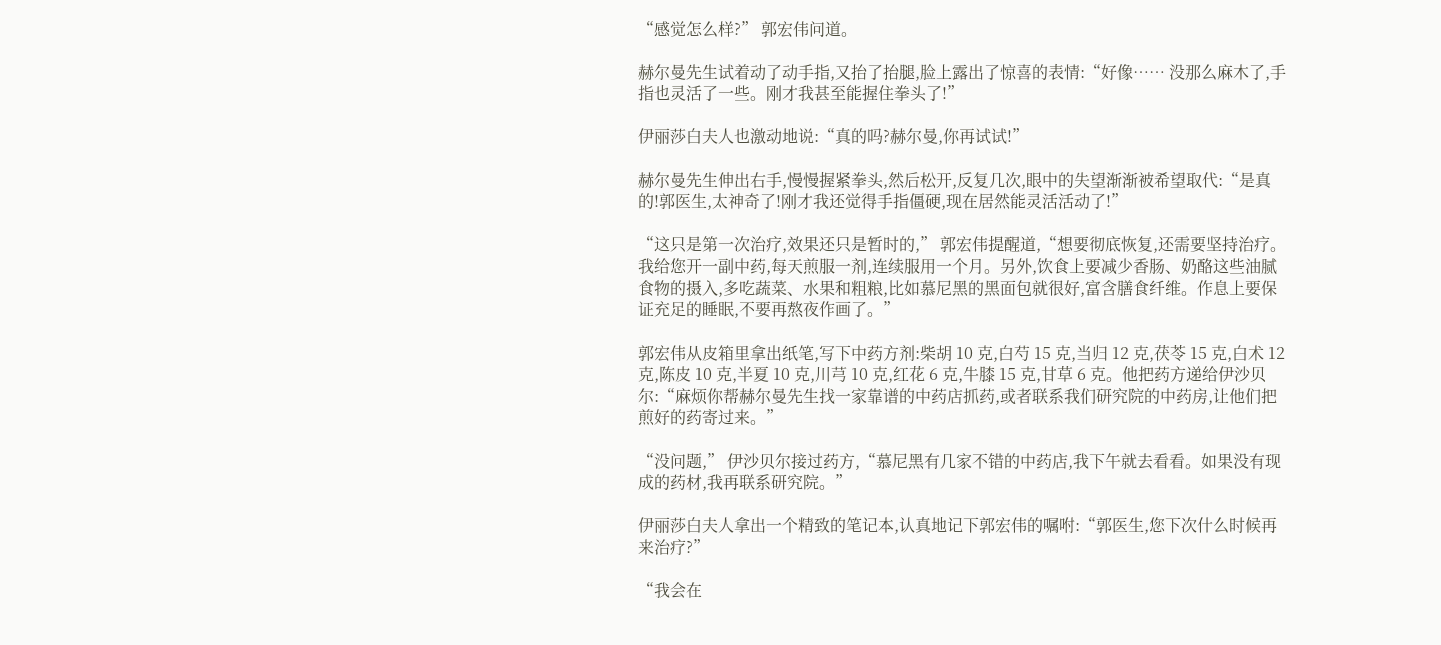“感觉怎么样?” 郭宏伟问道。

赫尔曼先生试着动了动手指,又抬了抬腿,脸上露出了惊喜的表情:“好像…… 没那么麻木了,手指也灵活了一些。刚才我甚至能握住拳头了!”

伊丽莎白夫人也激动地说:“真的吗?赫尔曼,你再试试!”

赫尔曼先生伸出右手,慢慢握紧拳头,然后松开,反复几次,眼中的失望渐渐被希望取代:“是真的!郭医生,太神奇了!刚才我还觉得手指僵硬,现在居然能灵活活动了!”

“这只是第一次治疗,效果还只是暂时的,” 郭宏伟提醒道,“想要彻底恢复,还需要坚持治疗。我给您开一副中药,每天煎服一剂,连续服用一个月。另外,饮食上要减少香肠、奶酪这些油腻食物的摄入,多吃蔬菜、水果和粗粮,比如慕尼黑的黑面包就很好,富含膳食纤维。作息上要保证充足的睡眠,不要再熬夜作画了。”

郭宏伟从皮箱里拿出纸笔,写下中药方剂:柴胡 10 克,白芍 15 克,当归 12 克,茯苓 15 克,白术 12 克,陈皮 10 克,半夏 10 克,川芎 10 克,红花 6 克,牛膝 15 克,甘草 6 克。他把药方递给伊沙贝尔:“麻烦你帮赫尔曼先生找一家靠谱的中药店抓药,或者联系我们研究院的中药房,让他们把煎好的药寄过来。”

“没问题,” 伊沙贝尔接过药方,“慕尼黑有几家不错的中药店,我下午就去看看。如果没有现成的药材,我再联系研究院。”

伊丽莎白夫人拿出一个精致的笔记本,认真地记下郭宏伟的嘱咐:“郭医生,您下次什么时候再来治疗?”

“我会在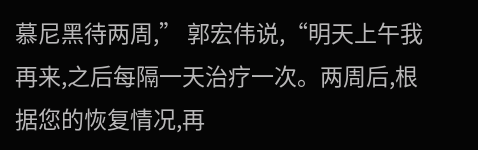慕尼黑待两周,” 郭宏伟说,“明天上午我再来,之后每隔一天治疗一次。两周后,根据您的恢复情况,再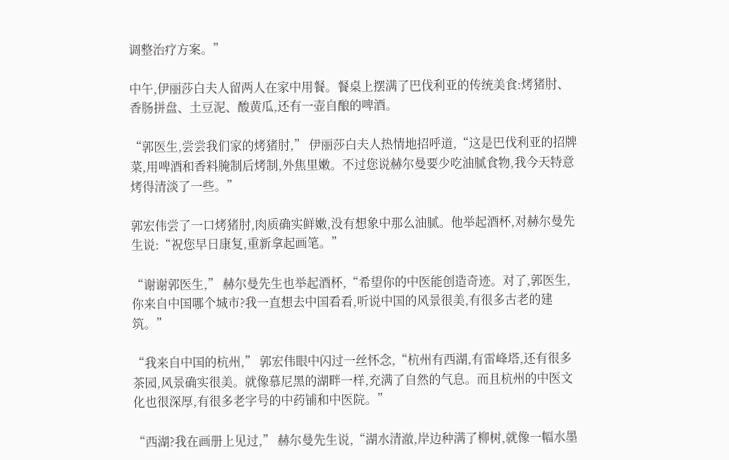调整治疗方案。”

中午,伊丽莎白夫人留两人在家中用餐。餐桌上摆满了巴伐利亚的传统美食:烤猪肘、香肠拼盘、土豆泥、酸黄瓜,还有一壶自酿的啤酒。

“郭医生,尝尝我们家的烤猪肘,” 伊丽莎白夫人热情地招呼道,“这是巴伐利亚的招牌菜,用啤酒和香料腌制后烤制,外焦里嫩。不过您说赫尔曼要少吃油腻食物,我今天特意烤得清淡了一些。”

郭宏伟尝了一口烤猪肘,肉质确实鲜嫩,没有想象中那么油腻。他举起酒杯,对赫尔曼先生说:“祝您早日康复,重新拿起画笔。”

“谢谢郭医生,” 赫尔曼先生也举起酒杯,“希望你的中医能创造奇迹。对了,郭医生,你来自中国哪个城市?我一直想去中国看看,听说中国的风景很美,有很多古老的建筑。”

“我来自中国的杭州,” 郭宏伟眼中闪过一丝怀念,“杭州有西湖,有雷峰塔,还有很多茶园,风景确实很美。就像慕尼黑的湖畔一样,充满了自然的气息。而且杭州的中医文化也很深厚,有很多老字号的中药铺和中医院。”

“西湖?我在画册上见过,” 赫尔曼先生说,“湖水清澈,岸边种满了柳树,就像一幅水墨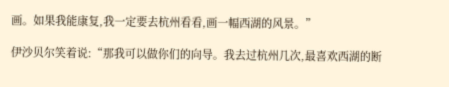画。如果我能康复,我一定要去杭州看看,画一幅西湖的风景。”

伊沙贝尔笑着说:“那我可以做你们的向导。我去过杭州几次,最喜欢西湖的断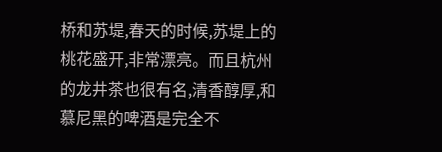桥和苏堤,春天的时候,苏堤上的桃花盛开,非常漂亮。而且杭州的龙井茶也很有名,清香醇厚,和慕尼黑的啤酒是完全不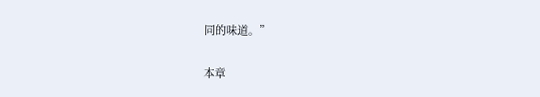同的味道。”

本章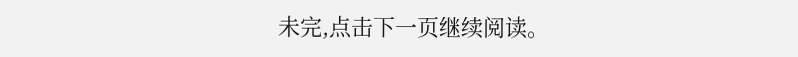未完,点击下一页继续阅读。